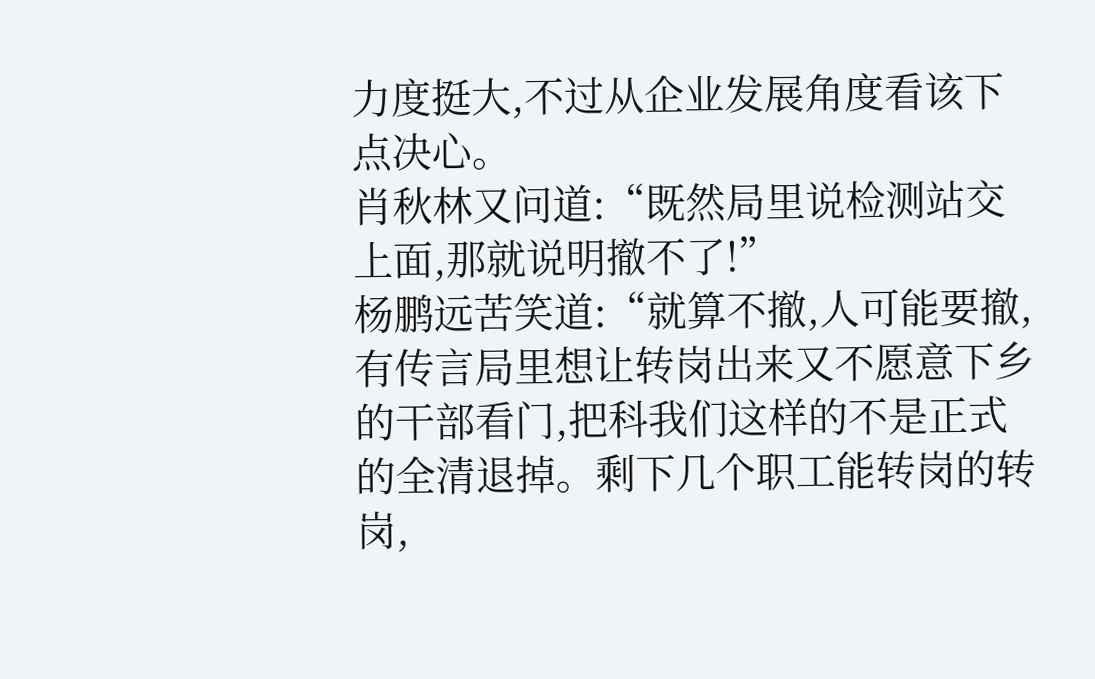力度挺大,不过从企业发展角度看该下点决心。
肖秋林又问道:“既然局里说检测站交上面,那就说明撤不了!”
杨鹏远苦笑道:“就算不撤,人可能要撤,有传言局里想让转岗出来又不愿意下乡的干部看门,把科我们这样的不是正式的全清退掉。剩下几个职工能转岗的转岗,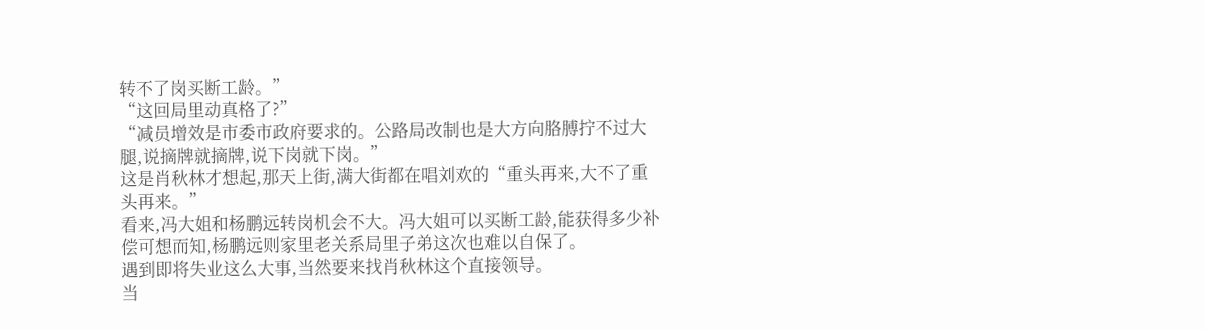转不了岗买断工龄。”
“这回局里动真格了?”
“减员增效是市委市政府要求的。公路局改制也是大方向胳膊拧不过大腿,说摘牌就摘牌,说下岗就下岗。”
这是肖秋林才想起,那天上街,满大街都在唱刘欢的“重头再来,大不了重头再来。”
看来,冯大姐和杨鹏远转岗机会不大。冯大姐可以买断工龄,能获得多少补偿可想而知,杨鹏远则家里老关系局里子弟这次也难以自保了。
遇到即将失业这么大事,当然要来找肖秋林这个直接领导。
当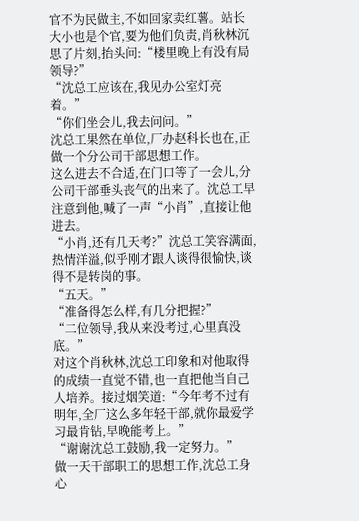官不为民做主,不如回家卖红薯。站长大小也是个官,要为他们负责,肖秋林沉思了片刻,抬头问:“楼里晚上有没有局领导?”
“沈总工应该在,我见办公室灯亮着。”
“你们坐会儿,我去问问。”
沈总工果然在单位,厂办赵科长也在,正做一个分公司干部思想工作。
这么进去不合适,在门口等了一会儿,分公司干部垂头丧气的出来了。沈总工早注意到他,喊了一声“小肖”,直接让他进去。
“小肖,还有几天考?”沈总工笑容满面,热情洋溢,似乎刚才跟人谈得很愉快,谈得不是转岗的事。
“五天。”
“准备得怎么样,有几分把握?”
“二位领导,我从来没考过,心里真没底。”
对这个肖秋林,沈总工印象和对他取得的成绩一直觉不错,也一直把他当自己人培养。接过烟笑道:“今年考不过有明年,全厂这么多年轻干部,就你最爱学习最肯钻,早晚能考上。”
“谢谢沈总工鼓励,我一定努力。”
做一天干部职工的思想工作,沈总工身心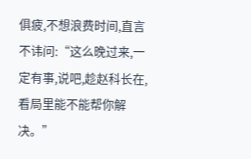俱疲,不想浪费时间,直言不讳问:“这么晚过来,一定有事,说吧,趁赵科长在,看局里能不能帮你解决。”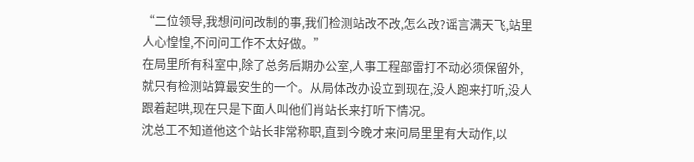“二位领导,我想问问改制的事,我们检测站改不改,怎么改?谣言满天飞,站里人心惶惶,不问问工作不太好做。”
在局里所有科室中,除了总务后期办公室,人事工程部雷打不动必须保留外,就只有检测站算最安生的一个。从局体改办设立到现在,没人跑来打听,没人跟着起哄,现在只是下面人叫他们肖站长来打听下情况。
沈总工不知道他这个站长非常称职,直到今晚才来问局里里有大动作,以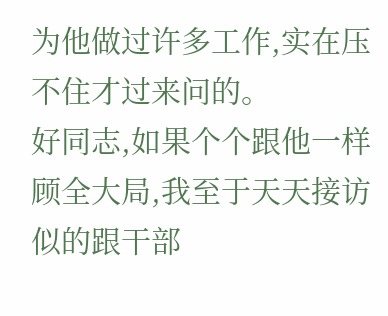为他做过许多工作,实在压不住才过来问的。
好同志,如果个个跟他一样顾全大局,我至于天天接访似的跟干部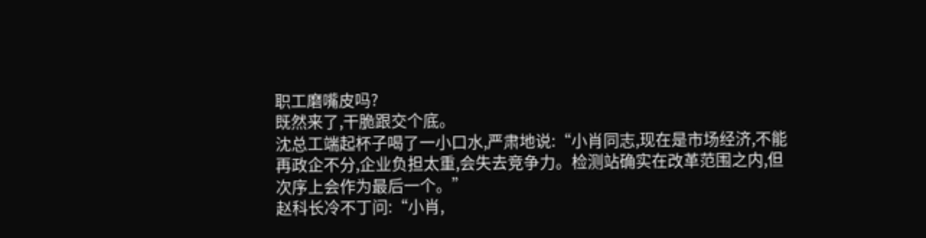职工磨嘴皮吗?
既然来了,干脆跟交个底。
沈总工端起杯子喝了一小口水,严肃地说:“小肖同志,现在是市场经济,不能再政企不分,企业负担太重,会失去竞争力。检测站确实在改革范围之内,但次序上会作为最后一个。”
赵科长冷不丁问:“小肖,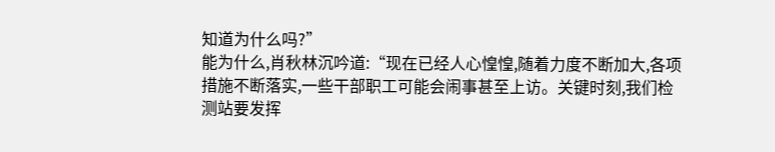知道为什么吗?”
能为什么,肖秋林沉吟道:“现在已经人心惶惶,随着力度不断加大,各项措施不断落实,一些干部职工可能会闹事甚至上访。关键时刻,我们检测站要发挥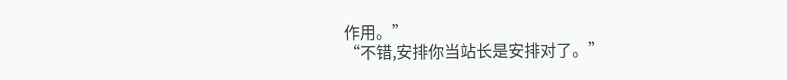作用。”
“不错,安排你当站长是安排对了。”